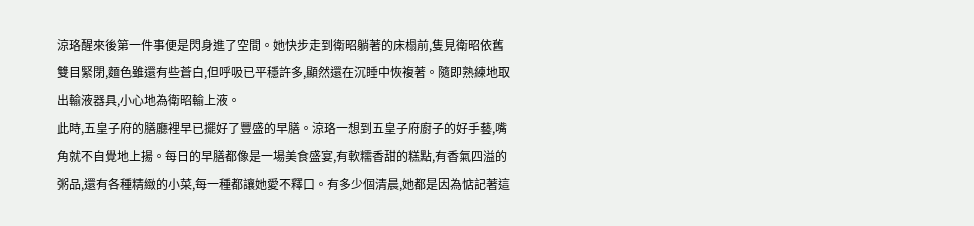涼珞醒來後第一件事便是閃身進了空間。她快步走到衛昭躺著的床榻前,隻見衛昭依舊雙目緊閉,麵色雖還有些蒼白,但呼吸已平穩許多,顯然還在沉睡中恢複著。隨即熟練地取出輸液器具,小心地為衛昭輸上液。
此時,五皇子府的膳廳裡早已擺好了豐盛的早膳。涼珞一想到五皇子府廚子的好手藝,嘴角就不自覺地上揚。每日的早膳都像是一場美食盛宴,有軟糯香甜的糕點,有香氣四溢的粥品,還有各種精緻的小菜,每一種都讓她愛不釋口。有多少個清晨,她都是因為惦記著這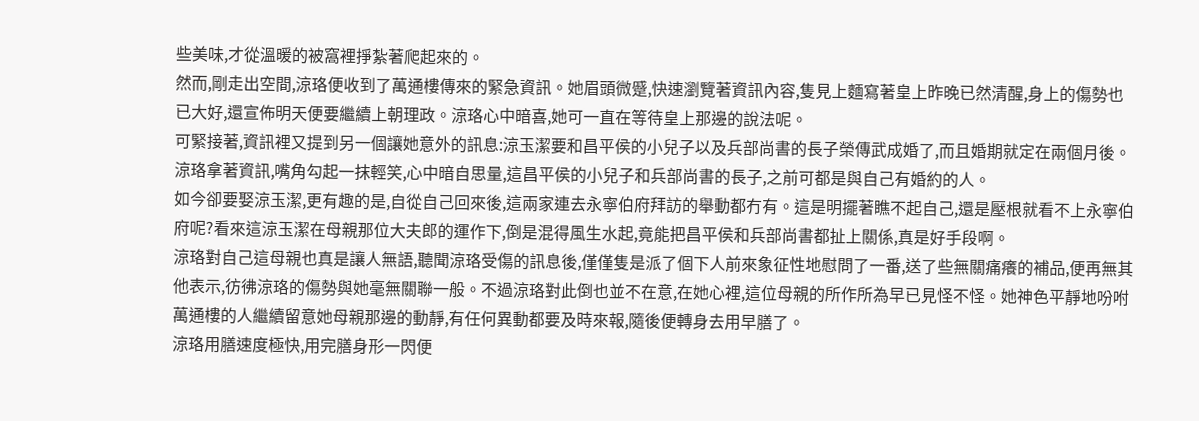些美味,才從溫暖的被窩裡掙紮著爬起來的。
然而,剛走出空間,涼珞便收到了萬通樓傳來的緊急資訊。她眉頭微蹙,快速瀏覽著資訊內容,隻見上麵寫著皇上昨晚已然清醒,身上的傷勢也已大好,還宣佈明天便要繼續上朝理政。涼珞心中暗喜,她可一直在等待皇上那邊的說法呢。
可緊接著,資訊裡又提到另一個讓她意外的訊息:涼玉潔要和昌平侯的小兒子以及兵部尚書的長子榮傳武成婚了,而且婚期就定在兩個月後。涼珞拿著資訊,嘴角勾起一抹輕笑,心中暗自思量,這昌平侯的小兒子和兵部尚書的長子,之前可都是與自己有婚約的人。
如今卻要娶涼玉潔,更有趣的是,自從自己回來後,這兩家連去永寧伯府拜訪的舉動都冇有。這是明擺著瞧不起自己,還是壓根就看不上永寧伯府呢?看來這涼玉潔在母親那位大夫郎的運作下,倒是混得風生水起,竟能把昌平侯和兵部尚書都扯上關係,真是好手段啊。
涼珞對自己這母親也真是讓人無語,聽聞涼珞受傷的訊息後,僅僅隻是派了個下人前來象征性地慰問了一番,送了些無關痛癢的補品,便再無其他表示,彷彿涼珞的傷勢與她毫無關聯一般。不過涼珞對此倒也並不在意,在她心裡,這位母親的所作所為早已見怪不怪。她神色平靜地吩咐萬通樓的人繼續留意她母親那邊的動靜,有任何異動都要及時來報,隨後便轉身去用早膳了。
涼珞用膳速度極快,用完膳身形一閃便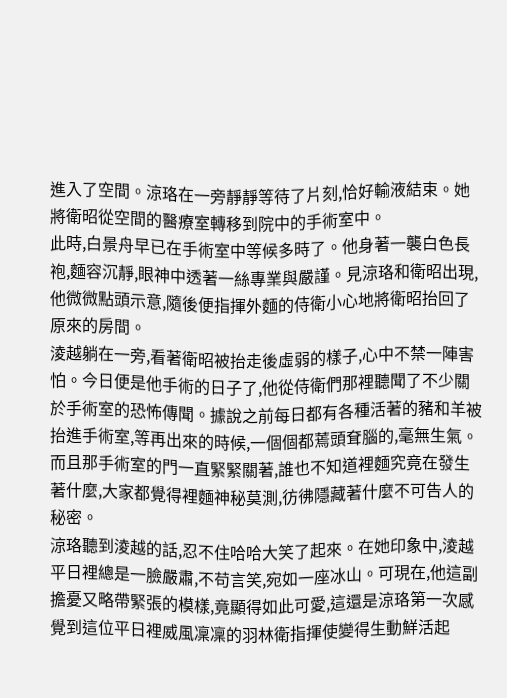進入了空間。涼珞在一旁靜靜等待了片刻,恰好輸液結束。她將衛昭從空間的醫療室轉移到院中的手術室中。
此時,白景舟早已在手術室中等候多時了。他身著一襲白色長袍,麵容沉靜,眼神中透著一絲專業與嚴謹。見涼珞和衛昭出現,他微微點頭示意,隨後便指揮外麵的侍衛小心地將衛昭抬回了原來的房間。
淩越躺在一旁,看著衛昭被抬走後虛弱的樣子,心中不禁一陣害怕。今日便是他手術的日子了,他從侍衛們那裡聽聞了不少關於手術室的恐怖傳聞。據說之前每日都有各種活著的豬和羊被抬進手術室,等再出來的時候,一個個都蔫頭耷腦的,毫無生氣。而且那手術室的門一直緊緊關著,誰也不知道裡麵究竟在發生著什麼,大家都覺得裡麵神秘莫測,彷彿隱藏著什麼不可告人的秘密。
涼珞聽到淩越的話,忍不住哈哈大笑了起來。在她印象中,淩越平日裡總是一臉嚴肅,不苟言笑,宛如一座冰山。可現在,他這副擔憂又略帶緊張的模樣,竟顯得如此可愛,這還是涼珞第一次感覺到這位平日裡威風凜凜的羽林衛指揮使變得生動鮮活起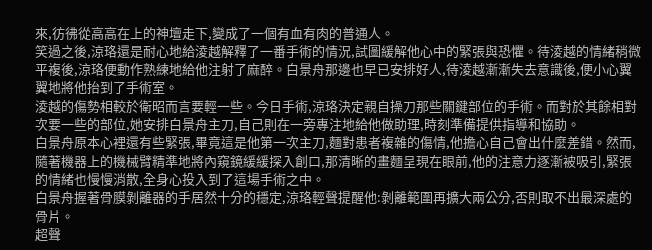來,彷彿從高高在上的神壇走下,變成了一個有血有肉的普通人。
笑過之後,涼珞還是耐心地給淩越解釋了一番手術的情況,試圖緩解他心中的緊張與恐懼。待淩越的情緒稍微平複後,涼珞便動作熟練地給他注射了麻醉。白景舟那邊也早已安排好人,待淩越漸漸失去意識後,便小心翼翼地將他抬到了手術室。
淩越的傷勢相較於衛昭而言要輕一些。今日手術,涼珞決定親自操刀那些關鍵部位的手術。而對於其餘相對次要一些的部位,她安排白景舟主刀,自己則在一旁專注地給他做助理,時刻準備提供指導和協助。
白景舟原本心裡還有些緊張,畢竟這是他第一次主刀,麵對患者複雜的傷情,他擔心自己會出什麼差錯。然而,隨著機器上的機械臂精準地將內窺鏡緩緩探入創口,那清晰的畫麵呈現在眼前,他的注意力逐漸被吸引,緊張的情緒也慢慢消散,全身心投入到了這場手術之中。
白景舟握著骨膜剝離器的手居然十分的穩定,涼珞輕聲提醒他:剝離範圍再擴大兩公分,否則取不出最深處的骨片。
超聲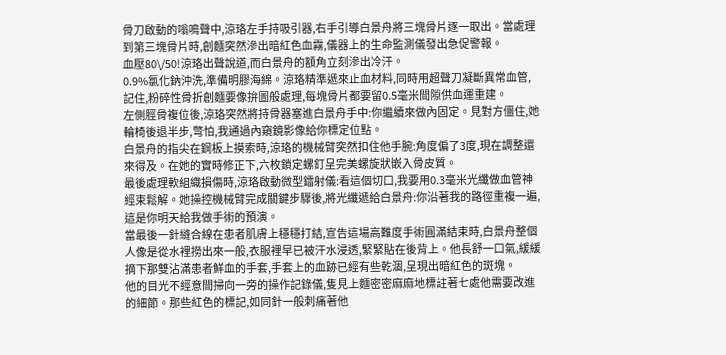骨刀啟動的嗡鳴聲中,涼珞左手持吸引器,右手引導白景舟將三塊骨片逐一取出。當處理到第三塊骨片時,創麵突然滲出暗紅色血霧,儀器上的生命監測儀發出急促警報。
血壓80\/50!涼珞出聲說道,而白景舟的額角立刻滲出冷汗。
0.9%氯化鈉沖洗,準備明膠海綿。涼珞精準遞來止血材料,同時用超聲刀凝斷異常血管,記住,粉碎性骨折創麵要像拚圖般處理,每塊骨片都要留0.5毫米間隙供血運重建。
左側脛骨複位後,涼珞突然將持骨器塞進白景舟手中:你繼續來做內固定。見對方僵住,她輪椅後退半步,彆怕,我通過內窺鏡影像給你標定位點。
白景舟的指尖在鋼板上摸索時,涼珞的機械臂突然扣住他手腕:角度偏了3度,現在調整還來得及。在她的實時修正下,六枚鎖定螺釘呈完美螺旋狀嵌入骨皮質。
最後處理軟組織損傷時,涼珞啟動微型鐳射儀:看這個切口,我要用0.3毫米光纖做血管神經束鬆解。她操控機械臂完成關鍵步驟後,將光纖遞給白景舟:你沿著我的路徑重複一遍,這是你明天給我做手術的預演。
當最後一針縫合線在患者肌膚上穩穩打結,宣告這場高難度手術圓滿結束時,白景舟整個人像是從水裡撈出來一般,衣服裡早已被汗水浸透,緊緊貼在後背上。他長舒一口氣,緩緩摘下那雙沾滿患者鮮血的手套,手套上的血跡已經有些乾涸,呈現出暗紅色的斑塊。
他的目光不經意間掃向一旁的操作記錄儀,隻見上麵密密麻麻地標註著七處他需要改進的細節。那些紅色的標記,如同針一般刺痛著他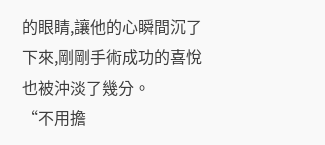的眼睛,讓他的心瞬間沉了下來,剛剛手術成功的喜悅也被沖淡了幾分。
“不用擔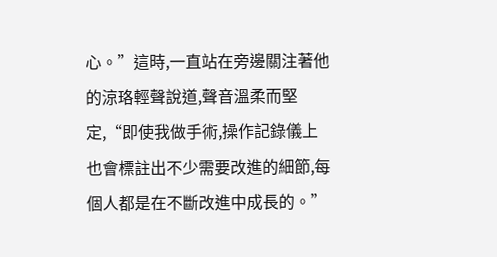心。”這時,一直站在旁邊關注著他的涼珞輕聲說道,聲音溫柔而堅定,“即使我做手術,操作記錄儀上也會標註出不少需要改進的細節,每個人都是在不斷改進中成長的。”